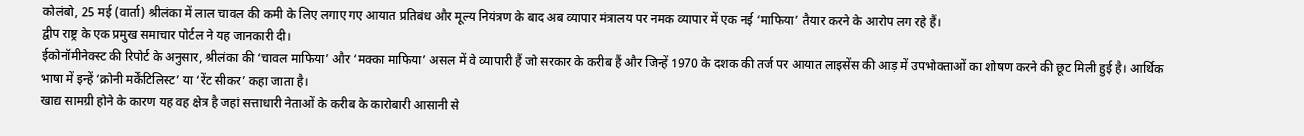कोलंबो, 25 मई (वार्ता) श्रीलंका में लाल चावल की कमी के लिए लगाए गए आयात प्रतिबंध और मूल्य नियंत्रण के बाद अब व्यापार मंत्रालय पर नमक व्यापार में एक नई ‘माफिया’ तैयार करने के आरोप लग रहे हैं।
द्वीप राष्ट्र के एक प्रमुख समाचार पोर्टल ने यह जानकारी दी।
ईकोनॉमीनेक्स्ट की रिपोर्ट के अनुसार, श्रीलंका की ‘चावल माफिया’ और ‘मक्का माफिया’ असल में वे व्यापारी हैं जो सरकार के करीब हैं और जिन्हें 1970 के दशक की तर्ज पर आयात लाइसेंस की आड़ में उपभोक्ताओं का शोषण करने की छूट मिली हुई है। आर्थिक भाषा में इन्हें ‘क्रोनी मर्केंटिलिस्ट’ या ‘रेंट सीकर’ कहा जाता है।
खाद्य सामग्री होने के कारण यह वह क्षेत्र है जहां सत्ताधारी नेताओं के करीब के कारोबारी आसानी से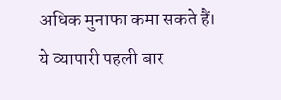अधिक मुनाफा कमा सकते हैं। ये व्यापारी पहली बार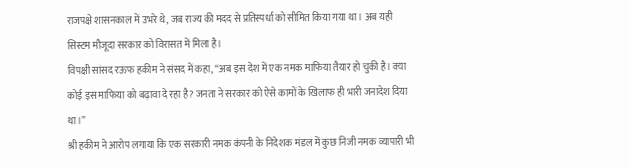राजपक्षे शासनकाल में उभरे थे, जब राज्य की मदद से प्रतिस्पर्धा को सीमित किया गया था। अब यही सिस्टम मौजूदा सरकार को विरासत में मिला है।
विपक्षी सांसद रऊफ हकीम ने संसद में कहा, “अब इस देश में एक नमक माफिया तैयार हो चुकी है। क्या कोई इस माफिया को बढ़ावा दे रहा है? जनता ने सरकार को ऐसे कामों के खिलाफ ही भारी जनादेश दिया था।”
श्री हकीम ने आरोप लगाया कि एक सरकारी नमक कंपनी के निदेशक मंडल में कुछ निजी नमक व्यापारी भी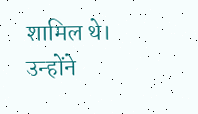शामिल थे।
उन्होंने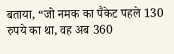बताया, “जो नमक का पैकेट पहले 130 रुपये का था, वह अब 360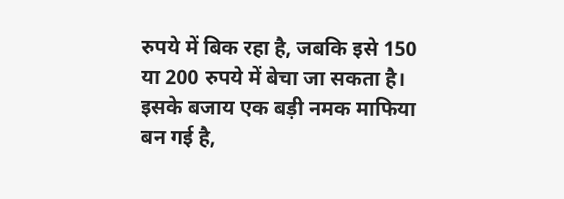रुपये में बिक रहा है, जबकि इसे 150 या 200 रुपये में बेचा जा सकता है। इसके बजाय एक बड़ी नमक माफिया बन गई है,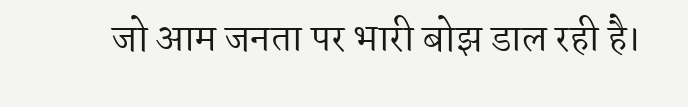जो आम जनता पर भारी बोझ डाल रही है।